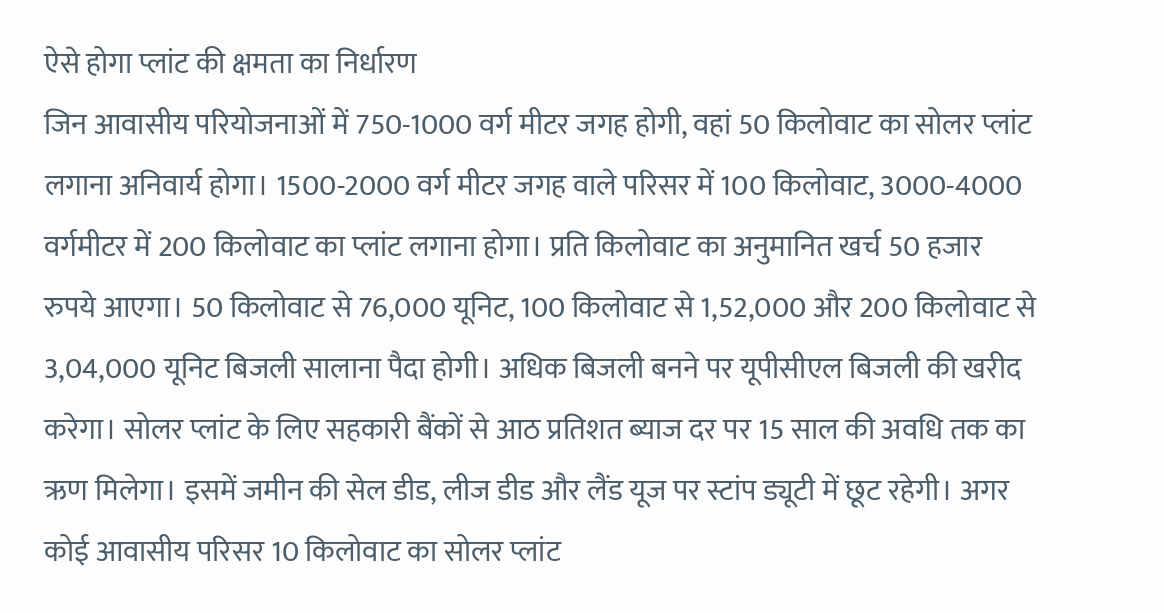ऐसे होगा प्लांट की क्षमता का निर्धारण
जिन आवासीय परियोजनाओं में 750-1000 वर्ग मीटर जगह होगी, वहां 50 किलोवाट का सोलर प्लांट लगाना अनिवार्य होगा। 1500-2000 वर्ग मीटर जगह वाले परिसर में 100 किलोवाट, 3000-4000 वर्गमीटर में 200 किलोवाट का प्लांट लगाना होगा। प्रति किलोवाट का अनुमानित खर्च 50 हजार रुपये आएगा। 50 किलोवाट से 76,000 यूनिट, 100 किलोवाट से 1,52,000 और 200 किलोवाट से 3,04,000 यूनिट बिजली सालाना पैदा होगी। अधिक बिजली बनने पर यूपीसीएल बिजली की खरीद करेगा। सोलर प्लांट के लिए सहकारी बैंकों से आठ प्रतिशत ब्याज दर पर 15 साल की अवधि तक का ऋण मिलेगा। इसमें जमीन की सेल डीड, लीज डीड और लैंड यूज पर स्टांप ड्यूटी में छूट रहेगी। अगर कोई आवासीय परिसर 10 किलोवाट का सोलर प्लांट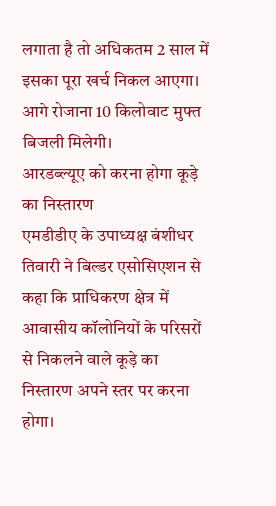लगाता है तो अधिकतम 2 साल में इसका पूरा खर्च निकल आएगा। आगे रोजाना 10 किलोवाट मुफ्त बिजली मिलेगी।
आरडब्ल्यूए को करना होगा कूड़े का निस्तारण
एमडीडीए के उपाध्यक्ष बंशीधर तिवारी ने बिल्डर एसोसिएशन से कहा कि प्राधिकरण क्षेत्र में आवासीय कॉलोनियों के परिसरों से निकलने वाले कूड़े का निस्तारण अपने स्तर पर करना होगा।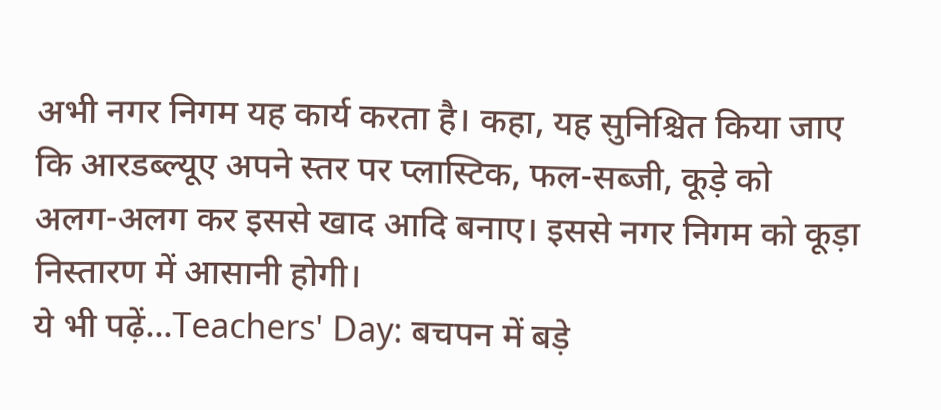अभी नगर निगम यह कार्य करता है। कहा, यह सुनिश्चित किया जाए कि आरडब्ल्यूए अपने स्तर पर प्लास्टिक, फल-सब्जी, कूड़े को अलग-अलग कर इससे खाद आदि बनाए। इससे नगर निगम को कूड़ा निस्तारण में आसानी होगी।
ये भी पढ़ें...Teachers' Day: बचपन में बड़े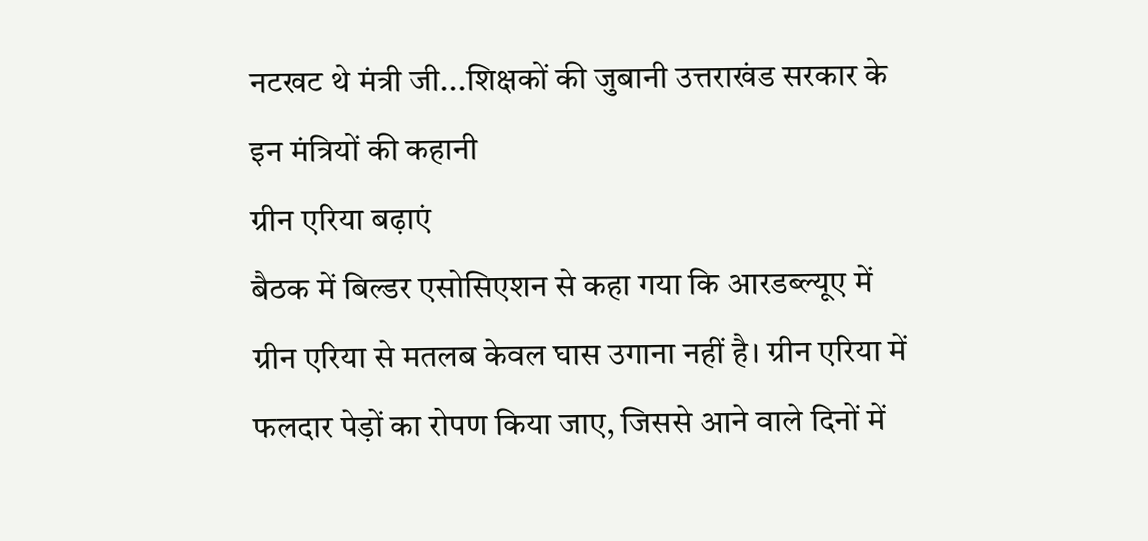नटखट थे मंत्री जी...शिक्षकों की जुबानी उत्तराखंड सरकार के इन मंत्रियों की कहानी
ग्रीन एरिया बढ़ाएं
बैठक में बिल्डर एसोसिएशन से कहा गया कि आरडब्ल्यूए में ग्रीन एरिया से मतलब केवल घास उगाना नहीं है। ग्रीन एरिया में फलदार पेड़ों का रोपण किया जाए, जिससे आने वाले दिनों में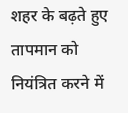शहर के बढ़ते हुए तापमान को नियंत्रित करने में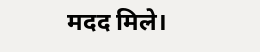मदद मिले।